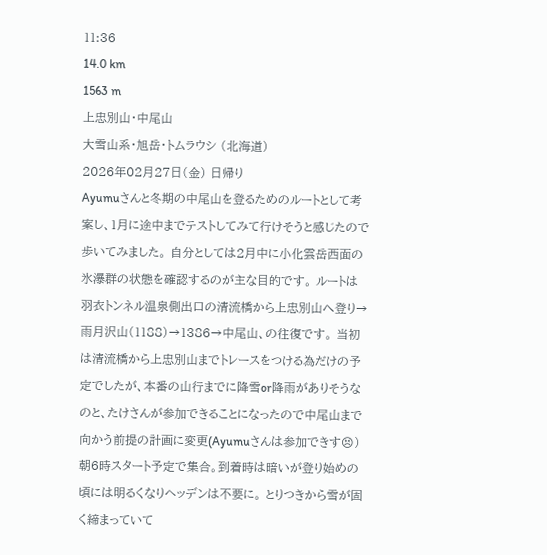11:36
14.0 km
1563 m
上忠別山・中尾山
大雪山系・旭岳・トムラウシ (北海道)
2026年02月27日(金) 日帰り
Ayumuさんと冬期の中尾山を登るためのルートとして考案し、1月に途中までテストしてみて行けそうと感じたので歩いてみました。 自分としては2月中に小化雲岳西面の氷瀑群の状態を確認するのが主な目的です。 ルートは羽衣トンネル温泉側出口の清流橋から上忠別山へ登り→雨月沢山(1188)→1386→中尾山、の往復です。 当初は清流橋から上忠別山までトレースをつける為だけの予定でしたが、本番の山行までに降雪or降雨がありそうなのと、たけさんが参加できることになったので中尾山まで向かう前提の計画に変更(Ayumuさんは参加できす😣) 朝6時スタート予定で集合。到着時は暗いが登り始めの頃には明るくなりヘッデンは不要に。 とりつきから雪が固く締まっていて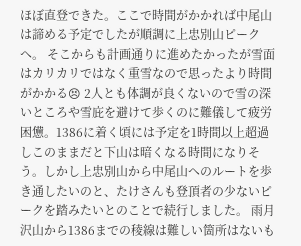ほぼ直登できた。ここで時間がかかれば中尾山は諦める予定でしたが順調に上忠別山ピークへ。 そこからも計画通りに進めたかったが雪面はカリカリではなく重雪なので思ったより時間がかかる😣 2人とも体調が良くないので雪の深いところや雪庇を避けて歩くのに難儀して疲労困憊。1386に着く頃には予定を1時間以上超過しこのままだと下山は暗くなる時間になりそう。しかし上忠別山から中尾山へのルートを歩き通したいのと、たけさんも登頂者の少ないピークを踏みたいとのことで続行しました。 雨月沢山から1386までの稜線は難しい箇所はないも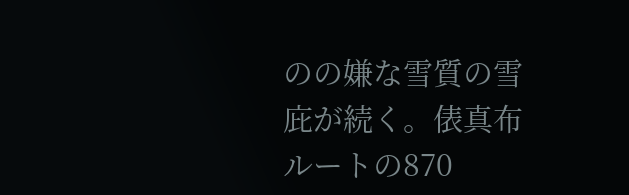のの嫌な雪質の雪庇が続く。俵真布ルートの870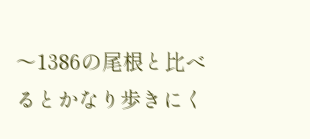〜1386の尾根と比べるとかなり歩きにく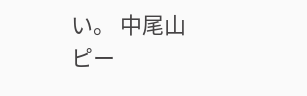い。 中尾山ピー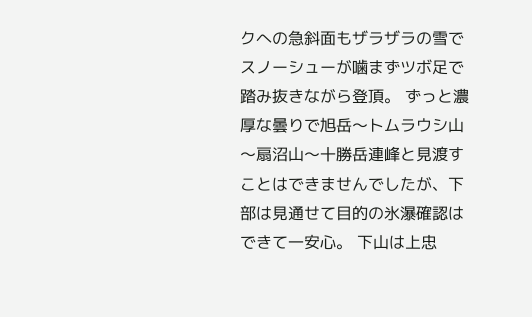クへの急斜面もザラザラの雪でスノーシューが噛まずツボ足で踏み抜きながら登頂。 ずっと濃厚な曇りで旭岳〜トムラウシ山〜扇沼山〜十勝岳連峰と見渡すことはできませんでしたが、下部は見通せて目的の氷瀑確認はできて一安心。 下山は上忠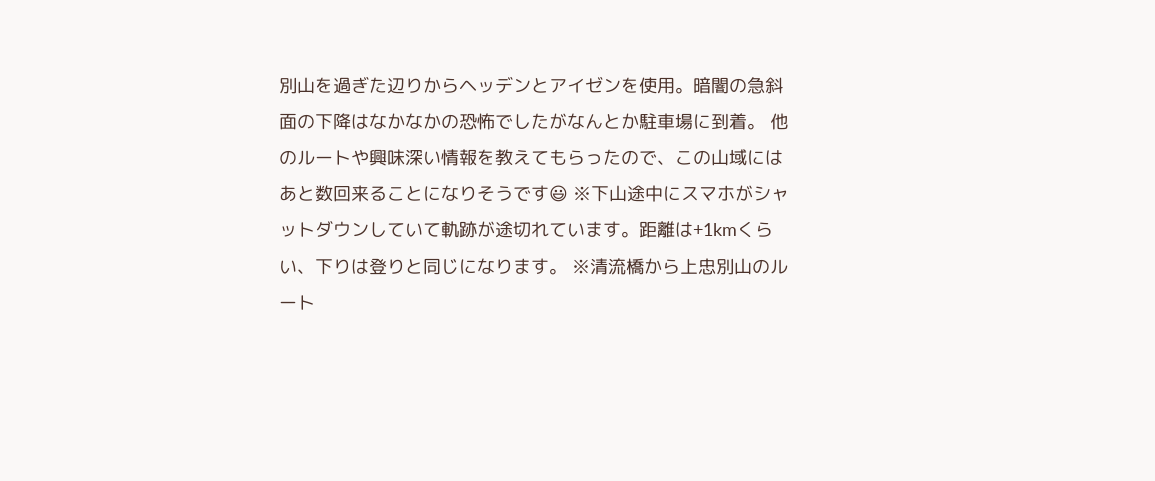別山を過ぎた辺りからヘッデンとアイゼンを使用。暗闇の急斜面の下降はなかなかの恐怖でしたがなんとか駐車場に到着。 他のルートや興味深い情報を教えてもらったので、この山域にはあと数回来ることになりそうです😃 ※下山途中にスマホがシャットダウンしていて軌跡が途切れています。距離は+1kmくらい、下りは登りと同じになります。 ※清流橋から上忠別山のルート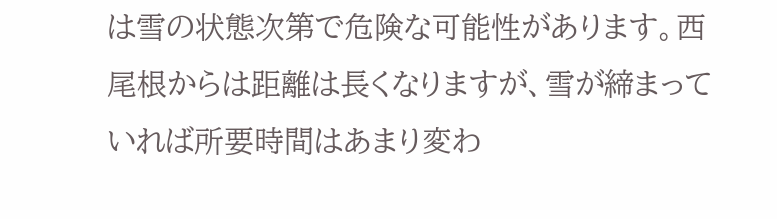は雪の状態次第で危険な可能性があります。西尾根からは距離は長くなりますが、雪が締まっていれば所要時間はあまり変わ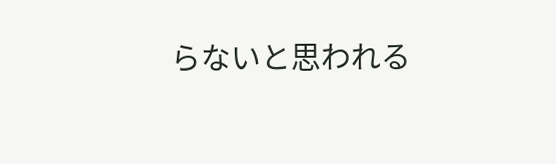らないと思われる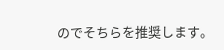のでそちらを推奨します。